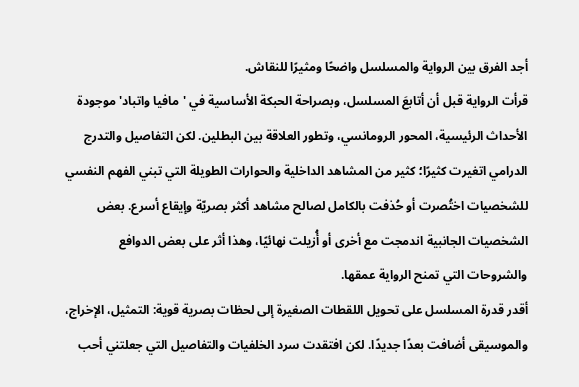أجد الفرق بين الرواية والمسلسل واضحًا ومثيرًا للنقاش.
قرأت الرواية قبل أن أتابعَ المسلسل، وبصراحة الحبكة الأساسية في 'مافيا واتباد' موجودة الأحداث الرئيسية، المحور الرومانسي، وتطور العلاقة بين البطلين. لكن التفاصيل والتدرج الدرامي اتغيرت كثيرًا؛ كثير من المشاهد الداخلية والحوارات الطويلة التي تبني الفهم النفسي للشخصيات اختُصرت أو حُذفت بالكامل لصالح مشاهد أكثر بصريّة وإيقاع أسرع. بعض الشخصيات الجانبية اندمجت مع أخرى أو أُزيلت نهائيًا، وهذا أثر على بعض الدوافع والشروحات التي تمنح الرواية عمقها.
أقدر قدرة المسلسل على تحويل اللقطات الصغيرة إلى لحظات بصرية قوية: التمثيل، الإخراج، والموسيقى أضافت بعدًا جديدًا. لكن افتقدت سرد الخلفيات والتفاصيل التي جعلتني أحب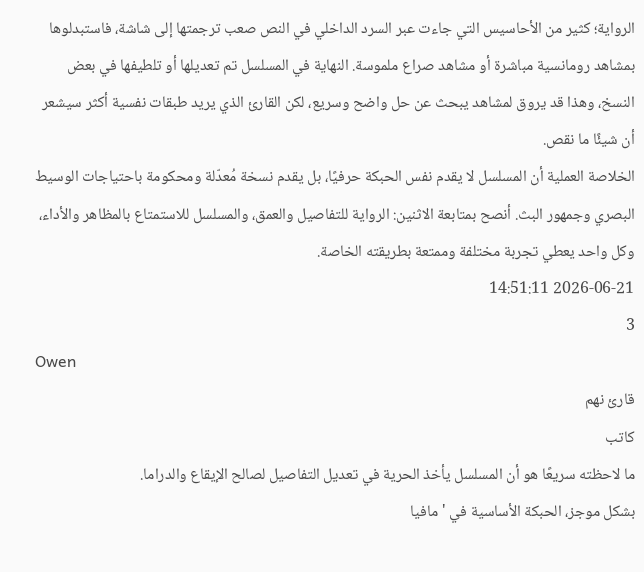الرواية؛ كثير من الأحاسيس التي جاءت عبر السرد الداخلي في النص صعب ترجمتها إلى شاشة، فاستبدلوها بمشاهد رومانسية مباشرة أو مشاهد صراع ملموسة. النهاية في المسلسل تم تعديلها أو تلطيفها في بعض النسخ، وهذا قد يروق لمشاهد يبحث عن حل واضح وسريع، لكن القارئ الذي يريد طبقات نفسية أكثر سيشعر أن شيئًا ما نقص.
الخلاصة العملية أن المسلسل لا يقدم نفس الحبكة حرفيًا، بل يقدم نسخة مُعدّلة ومحكومة باحتياجات الوسيط البصري وجمهور البث. أنصح بمتابعة الاثنين: الرواية للتفاصيل والعمق، والمسلسل للاستمتاع بالمظاهر والأداء، وكل واحد يعطي تجربة مختلفة وممتعة بطريقته الخاصة.
2026-06-21 14:51:11
3
Owen
قارئ نهم
كاتب
ما لاحظته سريعًا هو أن المسلسل يأخذ الحرية في تعديل التفاصيل لصالح الإيقاع والدراما.
بشكل موجز، الحبكة الأساسية في 'مافيا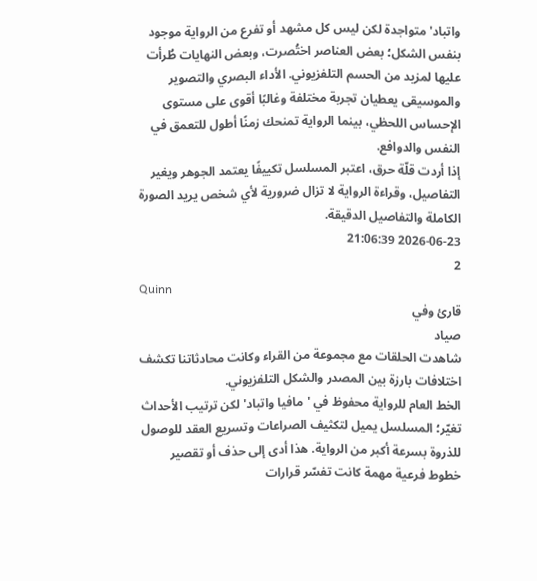واتباد' متواجدة لكن ليس كل مشهد أو تفرع من الرواية موجود بنفس الشكل؛ بعض العناصر اختُصرت، وبعض النهايات طُرأت عليها لمزيد من الحسم التلفزيوني. الأداء البصري والتصوير والموسيقى يعطيان تجربة مختلفة وغالبًا أقوى على مستوى الإحساس اللحظي، بينما الرواية تمنحك زمنًا أطول للتعمق في النفس والدوافع.
إذا أردت قلّة حرق، اعتبر المسلسل تكييفًا يعتمد الجوهر ويغير التفاصيل، وقراءة الرواية لا تزال ضرورية لأي شخص يريد الصورة الكاملة والتفاصيل الدقيقة.
2026-06-23 21:06:39
2
Quinn
قارئ وفي
صياد
شاهدت الحلقات مع مجموعة من القراء وكانت محادثاتنا تكشف اختلافات بارزة بين المصدر والشكل التلفزيوني.
الخط العام للرواية محفوظ في 'مافيا واتباد' لكن ترتيب الأحداث تغيّر؛ المسلسل يميل لتكثيف الصراعات وتسريع العقد للوصول للذروة بسرعة أكبر من الرواية. هذا أدى إلى حذف أو تقصير خطوط فرعية مهمة كانت تفسّر قرارات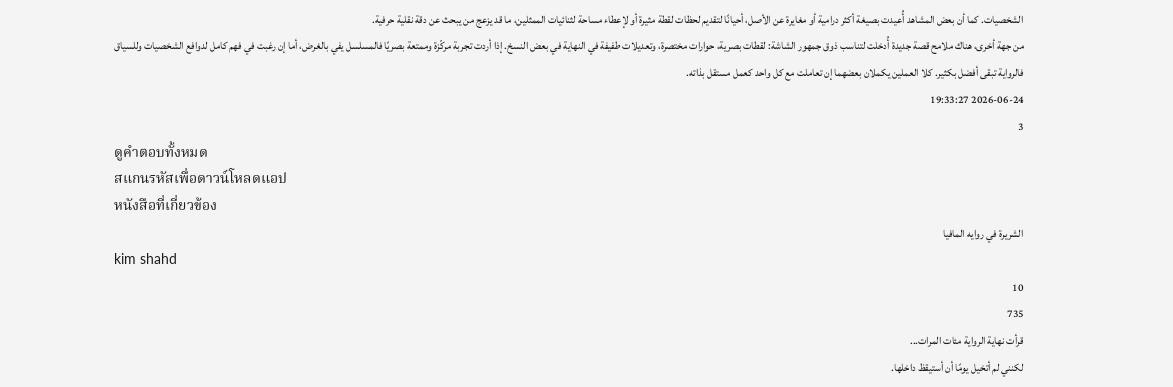الشخصيات. كما أن بعض المشاهد أُعيدت بصيغة أكثر درامية أو مغايرة عن الأصل، أحيانًا لتقديم لحظات لقطة مثيرة أو لإعطاء مساحة لثنائيات الممثلين، ما قد يزعج من يبحث عن دقة نقلية حرفية.
من جهة أخرى، هناك ملامح قصة جديدة أُدخلت لتناسب ذوق جمهور الشاشة: لقطات بصرية، حوارات مختصرة، وتعديلات طفيفة في النهاية في بعض النسخ. إذا أردت تجربة مركّزة وممتعة بصريًا فالمسلسل يفي بالغرض، أما إن رغبت في فهم كامل لدوافع الشخصيات وللسياق فالرواية تبقى أفضل بكثير. كلا العملين يكملان بعضهما إن تعاملت مع كل واحد كعمل مستقل بذاته.
2026-06-24 19:33:27
3
ดูคำตอบทั้งหมด
สแกนรหัสเพื่อดาวน์โหลดแอป
หนังสือที่เกี่ยวข้อง
الشريرة في روايه المافيا
kim shahd
10
735
قرأت نهاية الرواية مئات المرات...
لكنني لم أتخيل يومًا أن أستيقظ داخلها.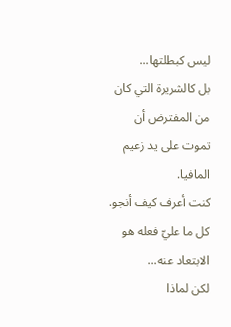ليس كبطلتها...
بل كالشريرة التي كان من المفترض أن تموت على يد زعيم المافيا.
كنت أعرف كيف أنجو.
كل ما عليّ فعله هو الابتعاد عنه...
لكن لماذا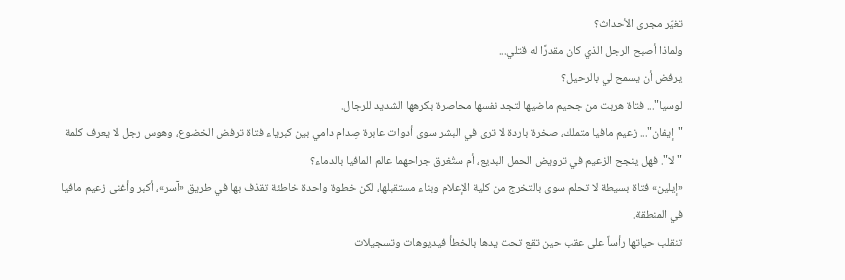تغيّر مجرى الأحداث؟
ولماذا أصبح الرجل الذي كان مقدرًا له قتلي...
يرفض أن يسمح لي بالرحيل؟
لوسيا"... فتاة هربت من جحيم ماضيها لتجد نفسها محاصرة بكرهها الشديد للرجال.
"إيفان"... زعيم مافيا متملك، صخرة باردة لا ترى في البشر سوى أدوات عابرة صِدام دامي بين كبرياء فتاة ترفض الخضوع، وهوس رجل لا يعرف كلمة "لا". فهل ينجح الزعيم في ترويض الحمل البديع، أم ستُغرق جراحهما عالم المافيا بالدماء؟
«إيلين» فتاة بسيطة لا تحلم سوى بالتخرج من كلية الإعلام وبناء مستقبلها، لكن خطوة واحدة خاطئة تقذف بها في طريق «آسر»، أكبر وأغنى زعيم مافيا في المنطقة.
تنقلب حياتها رأساً على عقب حين تقع تحت يدها بالخطأ فيديوهات وتسجيلات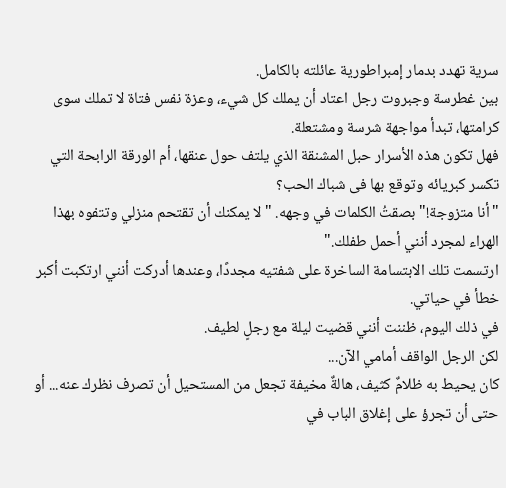سرية تهدد بدمار إمبراطورية عائلته بالكامل.
بين غطرسة وجبروت رجل اعتاد أن يملك كل شيء، وعزة نفس فتاة لا تملك سوى كرامتها، تبدأ مواجهة شرسة ومشتعلة.
فهل تكون هذه الأسرار حبل المشنقة الذي يلتف حول عنقها، أم الورقة الرابحة التي تكسر كبريائه وتوقع بها فى شباك الحب؟
"أنا متزوجة!" بصقتُ الكلمات في وجهه. "لا يمكنك أن تقتحم منزلي وتتفوه بهذا الهراء لمجرد أنني أحمل طفلك."
ارتسمت تلك الابتسامة الساخرة على شفتيه مجددًا، وعندها أدركت أنني ارتكبت أكبر خطأ في حياتي.
في ذلك اليوم، ظننت أنني قضيت ليلة مع رجلٍ لطيف.
لكن الرجل الواقف أمامي الآن...
كان يحيط به ظلامٌ كثيف، هالةٌ مخيفة تجعل من المستحيل أن تصرف نظرك عنه... أو حتى أن تجرؤ على إغلاق الباب في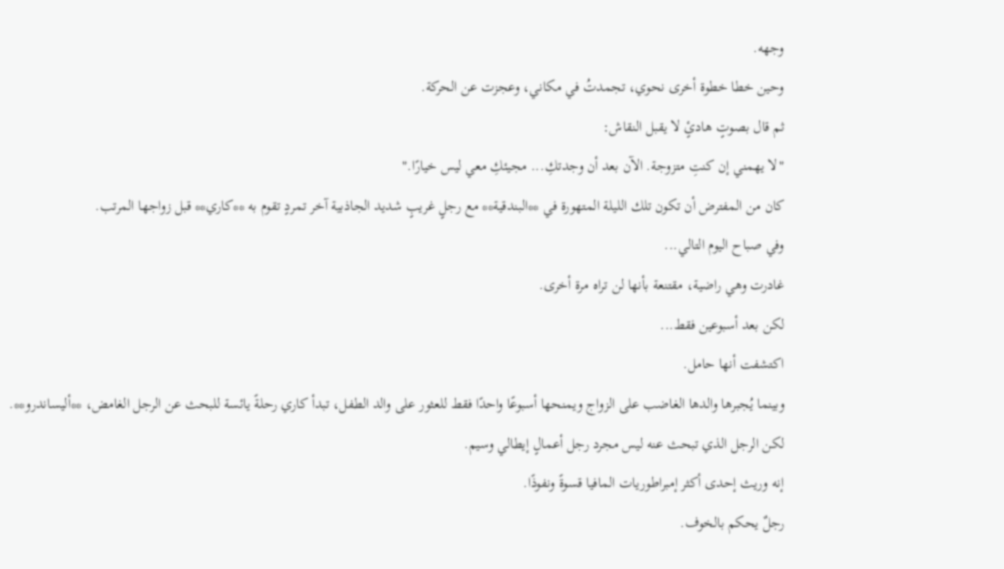وجهه.
وحين خطا خطوة أخرى نحوي، تجمدتُ في مكاني، وعجزت عن الحركة.
ثم قال بصوتٍ هادئٍ لا يقبل النقاش:
"لا يهمني إن كنتِ متزوجة. الآن بعد أن وجدتكِ... مجيئكِ معي ليس خيارًا."
كان من المفترض أن تكون تلك الليلة المتهورة في **البندقية** مع رجلٍ غريبٍ شديد الجاذبية آخر تمردٍ تقوم به **كاري** قبل زواجها المرتب.
وفي صباح اليوم التالي...
غادرت وهي راضية، مقتنعة بأنها لن تراه مرة أخرى.
لكن بعد أسبوعين فقط...
اكتشفت أنها حامل.
وبينما يُجبرها والدها الغاضب على الزواج ويمنحها أسبوعًا واحدًا فقط للعثور على والد الطفل، تبدأ كاري رحلةً يائسة للبحث عن الرجل الغامض، **أليساندرو**.
لكن الرجل الذي تبحث عنه ليس مجرد رجل أعمالٍ إيطالي وسيم.
إنه وريث إحدى أكثر إمبراطوريات المافيا قسوةً ونفوذًا.
رجلٌ يحكم بالخوف.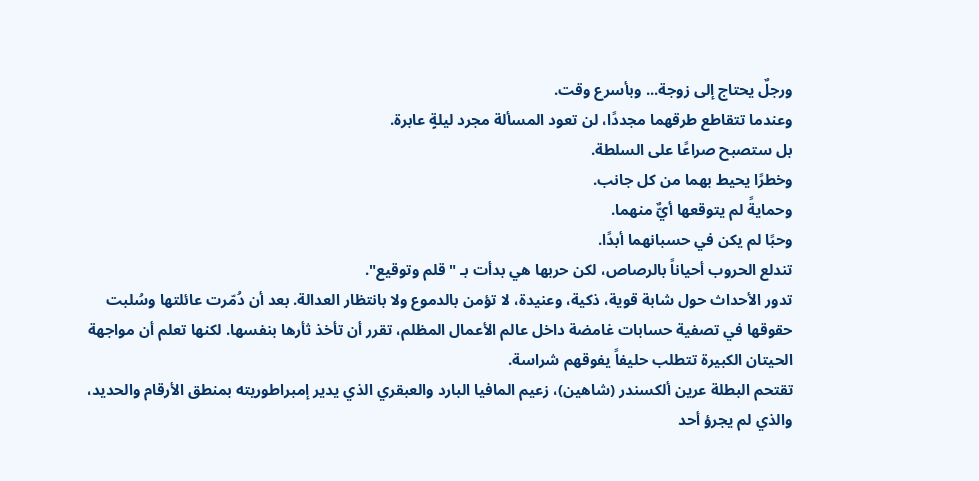ورجلٌ يحتاج إلى زوجة... وبأسرع وقت.
وعندما تتقاطع طرقهما مجددًا، لن تعود المسألة مجرد ليلةٍ عابرة.
بل ستصبح صراعًا على السلطة.
وخطرًا يحيط بهما من كل جانب.
وحمايةً لم يتوقعها أيٌّ منهما.
وحبًا لم يكن في حسبانهما أبدًا.
تندلع الحروب أحياناً بالرصاص، لكن حربها هي بدأت بـ "قلم وتوقيع".
تدور الأحداث حول شابة قوية، ذكية، وعنيدة، لا تؤمن بالدموع ولا بانتظار العدالة. بعد أن دُمّرت عائلتها وسُلبت حقوقها في تصفية حسابات غامضة داخل عالم الأعمال المظلم، تقرر أن تأخذ ثأرها بنفسها. لكنها تعلم أن مواجهة الحيتان الكبيرة تتطلب حليفاً يفوقهم شراسة.
تقتحم البطلة عرين ألكسندر (شاهين)، زعيم المافيا البارد والعبقري الذي يدير إمبراطوريته بمنطق الأرقام والحديد، والذي لم يجرؤ أحد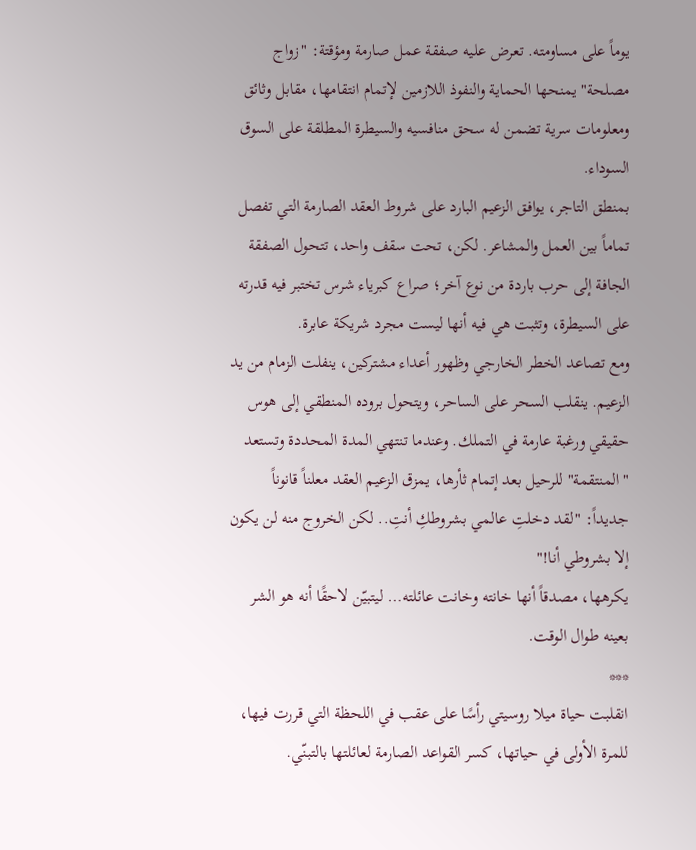يوماً على مساومته. تعرض عليه صفقة عمل صارمة ومؤقتة: "زواج مصلحة" يمنحها الحماية والنفوذ اللازمين لإتمام انتقامها، مقابل وثائق ومعلومات سرية تضمن له سحق منافسيه والسيطرة المطلقة على السوق السوداء.
بمنطق التاجر، يوافق الزعيم البارد على شروط العقد الصارمة التي تفصل تماماً بين العمل والمشاعر. لكن، تحت سقف واحد، تتحول الصفقة الجافة إلى حرب باردة من نوع آخر؛ صراع كبرياء شرس تختبر فيه قدرته على السيطرة، وتثبت هي فيه أنها ليست مجرد شريكة عابرة.
ومع تصاعد الخطر الخارجي وظهور أعداء مشتركين، ينفلت الزمام من يد الزعيم. ينقلب السحر على الساحر، ويتحول بروده المنطقي إلى هوس حقيقي ورغبة عارمة في التملك. وعندما تنتهي المدة المحددة وتستعد "المنتقمة" للرحيل بعد إتمام ثأرها، يمزق الزعيم العقد معلناً قانوناً جديداً: "لقد دخلتِ عالمي بشروطكِ أنتِ.. لكن الخروج منه لن يكون إلا بشروطي أنا!"
يكرهها، مصدقاً أنها خانته وخانت عائلته… ليتبيّن لاحقًا أنه هو الشر بعينه طوال الوقت.
***
انقلبت حياة ميلا روسيتي رأسًا على عقب في اللحظة التي قررت فيها، للمرة الأولى في حياتها، كسر القواعد الصارمة لعائلتها بالتبنّي.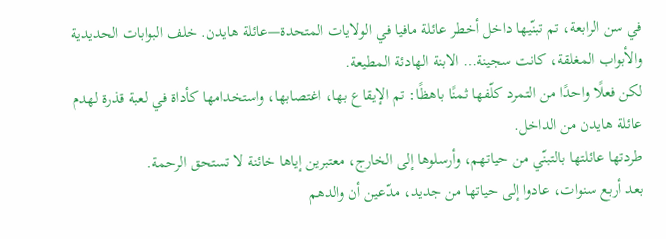في سن الرابعة، تم تبنّيها داخل أخطر عائلة مافيا في الولايات المتحدة—عائلة هايدن. خلف البوابات الحديدية والأبواب المغلقة، كانت سجينة… الابنة الهادئة المطيعة.
لكن فعلًا واحدًا من التمرد كلّفها ثمنًا باهظًا: تم الإيقاع بها، اغتصابها، واستخدامها كأداة في لعبة قذرة لهدم عائلة هايدن من الداخل.
طردتها عائلتها بالتبنّي من حياتهم، وأرسلوها إلى الخارج، معتبرين إياها خائنة لا تستحق الرحمة.
بعد أربع سنوات، عادوا إلى حياتها من جديد، مدّعين أن والدهم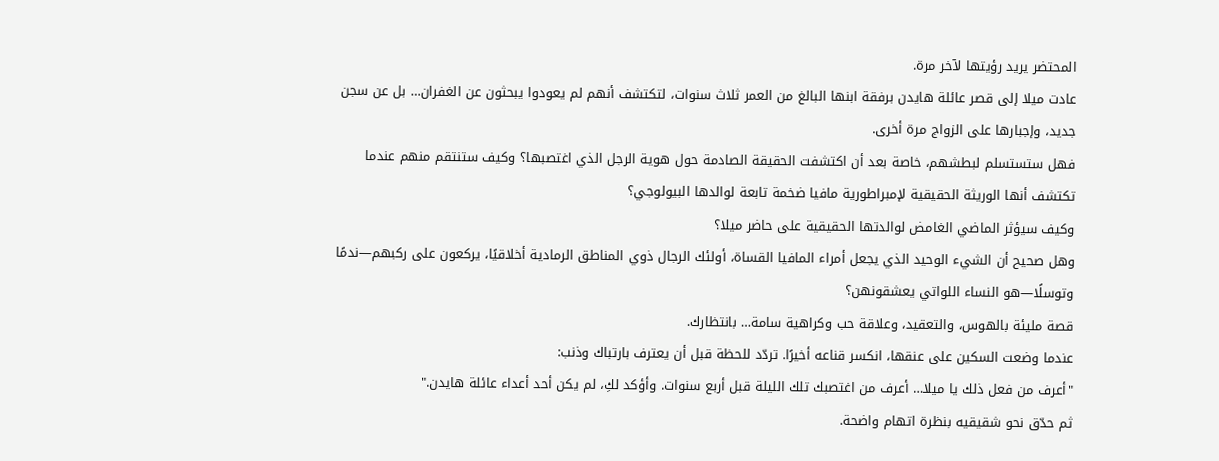المحتضر يريد رؤيتها لآخر مرة.
عادت ميلا إلى قصر عائلة هايدن برفقة ابنها البالغ من العمر ثلاث سنوات، لتكتشف أنهم لم يعودوا يبحثون عن الغفران… بل عن سجن جديد، وإجبارها على الزواج مرة أخرى.
فهل ستستسلم لبطشهم، خاصة بعد أن اكتشفت الحقيقة الصادمة حول هوية الرجل الذي اغتصبها؟ وكيف ستنتقم منهم عندما تكتشف أنها الوريثة الحقيقية لإمبراطورية مافيا ضخمة تابعة لوالدها البيولوجي؟
وكيف سيؤثر الماضي الغامض لوالدتها الحقيقية على حاضر ميلا؟
وهل صحيح أن الشيء الوحيد الذي يجعل أمراء المافيا القساة، أولئك الرجال ذوي المناطق الرمادية أخلاقيًا، يركعون على ركبهم—ندمًا وتوسلًا—هو النساء اللواتي يعشقونهن؟
قصة مليئة بالهوس، والتعقيد، وعلاقة حب وكراهية سامة… بانتظارك.
عندما وضعت السكين على عنقها، انكسر قناعه أخيرًا. تردّد للحظة قبل أن يعترف بارتباك وذنب:
"أعرف من فعل ذلك يا ميلا… أعرف من اغتصبك تلك الليلة قبل أربع سنوات. وأؤكد لكِ، لم يكن أحد أعداء عائلة هايدن."
ثم حدّق نحو شقيقيه بنظرة اتهام واضحة.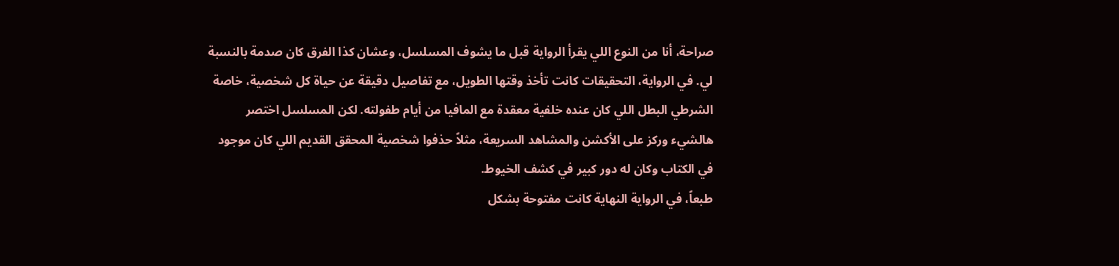صراحة، أنا من النوع اللي يقرأ الرواية قبل ما يشوف المسلسل، وعشان كذا الفرق كان صدمة بالنسبة لي. في الرواية، التحقيقات كانت تأخذ وقتها الطويل، مع تفاصيل دقيقة عن حياة كل شخصية، خاصة الشرطي البطل اللي كان عنده خلفية معقدة مع المافيا من أيام طفولته. لكن المسلسل اختصر هالشيء وركز على الأكشن والمشاهد السريعة، مثلاً حذفوا شخصية المحقق القديم اللي كان موجود في الكتاب وكان له دور كبير في كشف الخيوط.
طبعاً، في الرواية النهاية كانت مفتوحة بشكل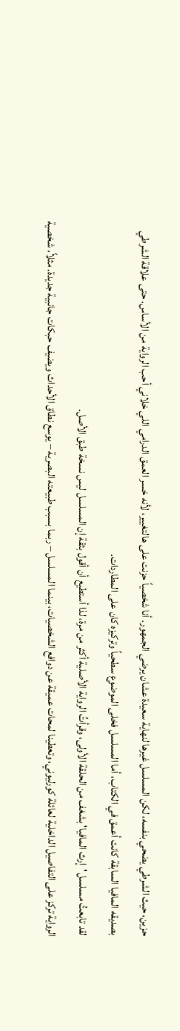حزين، حيث الشرطي يضحي بنفسه، لكن المسلسل غيرها لنهاية سعيدة عشان يرضي الجمهور. أنا شخصياً حزنت على هالتغيير، لأنه خسر العمق الدرامي اللي خلاني أحب الرواية من الأساس. حتى علاقة الشرطي بصديقه المافيا السابقة كانت أعمق في الكتاب، أما المسلسل فخلى الموضوع سطحياً وتركيزه كان على المطاردات.
لقد تابعتُ مسلسل 'إرث المافيا' بشغف من الحلقة الأولى، وقرأتُ الرواية الأصلية أكثر من مرة، لذا أستطيع أن أقول بثقة إن المسلسل ليس نسخة طبق الأصل.
الرواية تركز على التفاصيل الداخلية لعائلة كورليوني، وتعطينا لمحات عميقة عن دوافع الشخصيات، بينما المسلسل – ربما بسبب طبيعته البصرية – يوسع نطاق الأحداث ويضيف حبكات جانبية جديدة. مثلاً، شخصية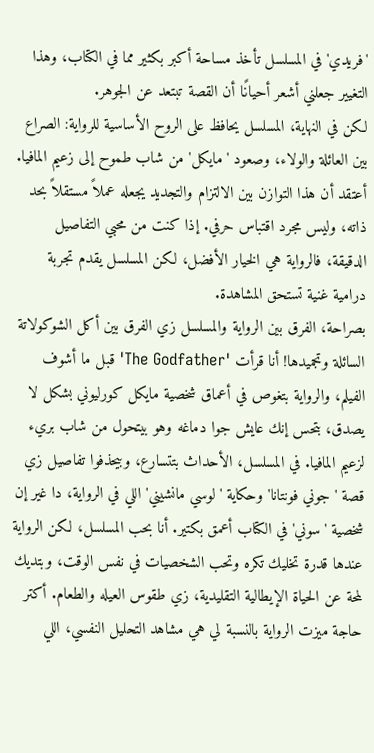'فريدي' في المسلسل تأخذ مساحة أكبر بكثير مما في الكتاب، وهذا التغيير جعلني أشعر أحيانًا أن القصة تبتعد عن الجوهر.
لكن في النهاية، المسلسل يحافظ على الروح الأساسية للرواية: الصراع بين العائلة والولاء، وصعود 'مايكل' من شاب طموح إلى زعيم المافيا. أعتقد أن هذا التوازن بين الالتزام والتجديد يجعله عملاً مستقلاً بحد ذاته، وليس مجرد اقتباس حرفي. إذا كنت من محبي التفاصيل الدقيقة، فالرواية هي الخيار الأفضل، لكن المسلسل يقدم تجربة درامية غنية تستحق المشاهدة.
بصراحة، الفرق بين الرواية والمسلسل زي الفرق بين أكل الشوكولاتة السائلة وتجميدها! أنا قرأت 'The Godfather' قبل ما أشوف الفيلم، والرواية بتغوص في أعماق شخصية مايكل كورليوني بشكل لا يصدق، بتحس إنك عايش جوا دماغه وهو بيتحول من شاب بريء لزعيم المافيا. في المسلسل، الأحداث بتتسارع، وبيحذفوا تفاصيل زي قصة 'جوني فونتانا' وحكاية 'لوسي مانشيني' اللي في الرواية، دا غير إن شخصية 'سوني' في الكتاب أعمق بكتير. أنا بحب المسلسل، لكن الرواية عندها قدرة تخليك تكره وتحب الشخصيات في نفس الوقت، وبتديك لمحة عن الحياة الإيطالية التقليدية، زي طقوس العيله والطعام. أكتر حاجة ميزت الرواية بالنسبة لي هي مشاهد التحليل النفسي، اللي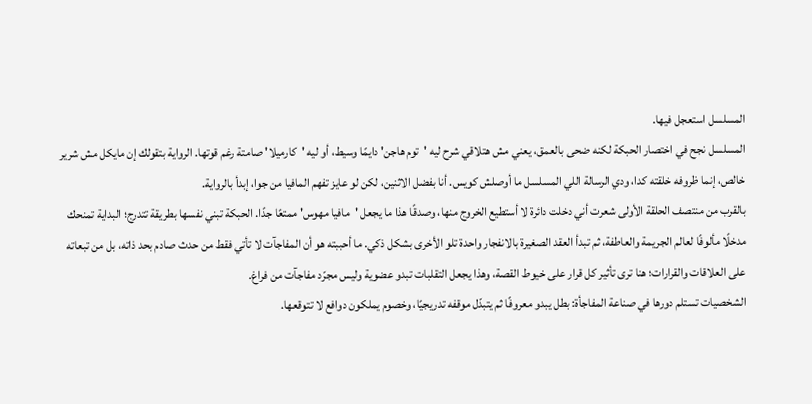المسلسل استعجل فيها.
المسلسل نجح في اختصار الحبكة لكنه ضحى بالعمق، يعني مش هتلاقي شرح ليه 'توم هاجن' دايمًا وسيط، أو ليه 'كارميلا' صامتة رغم قوتها. الرواية بتقولك إن مايكل مش شرير خالص، إنما ظروفه خلقته كدا، ودي الرسالة اللي المسلسل ما أوصلش كويس. أنا بفضل الاثنين، لكن لو عايز تفهم المافيا من جوا، إبدأ بالرواية.
بالقرب من منتصف الحلقة الأولى شعرت أني دخلت دائرة لا أستطيع الخروج منها، وصدقًا هذا ما يجعل 'مافيا مهوس' ممتعًا جدًا. الحبكة تبني نفسها بطريقة تتدرج؛ البداية تمنحك مدخلًا مألوفًا لعالم الجريمة والعاطفة، ثم تبدأ العقد الصغيرة بالانفجار واحدة تلو الأخرى بشكل ذكي. ما أحببته هو أن المفاجآت لا تأتي فقط من حدث صادم بحد ذاته، بل من تبعاته على العلاقات والقرارات؛ هنا ترى تأثير كل قرار على خيوط القصة، وهذا يجعل التقلبات تبدو عضوية وليس مجرّد مفاجآت من فراغ.
الشخصيات تستلم دورها في صناعة المفاجأة: بطل يبدو معروفًا ثم يتبدّل موقفه تدريجيًا، وخصوم يملكون دوافع لا تتوقعها.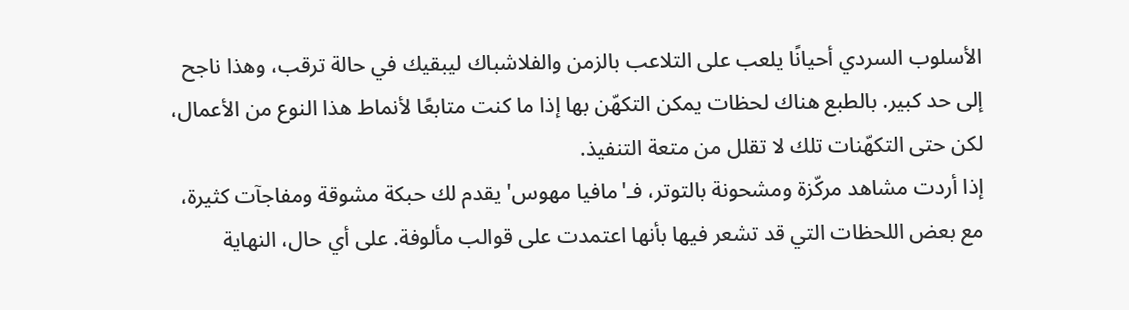الأسلوب السردي أحيانًا يلعب على التلاعب بالزمن والفلاشباك ليبقيك في حالة ترقب، وهذا ناجح إلى حد كبير. بالطبع هناك لحظات يمكن التكهّن بها إذا ما كنت متابعًا لأنماط هذا النوع من الأعمال، لكن حتى التكهّنات تلك لا تقلل من متعة التنفيذ.
إذا أردت مشاهد مركّزة ومشحونة بالتوتر، فـ'مافيا مهوس' يقدم لك حبكة مشوقة ومفاجآت كثيرة، مع بعض اللحظات التي قد تشعر فيها بأنها اعتمدت على قوالب مألوفة. على أي حال، النهاية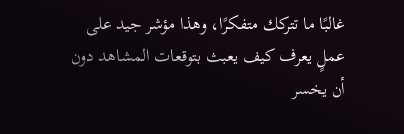غالبًا ما تتركك متفكرًا، وهذا مؤشر جيد على عملٍ يعرف كيف يعبث بتوقعات المشاهد دون أن يخسر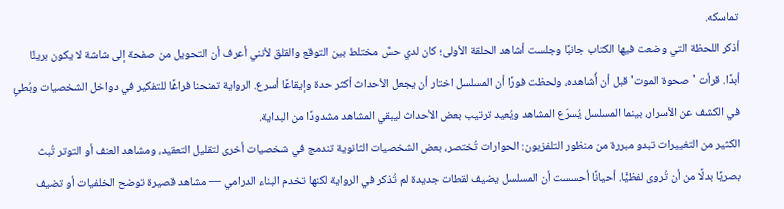تماسكه.
أذكر اللحظة التي وضعت فيها الكتاب جانبًا وجلست أشاهد الحلقة الأولى؛ كان لدي حسٌّ مختلط بين التوقع والقلق لأنني أعرف أن التحويل من صفحة إلى شاشة لا يكون بريئًا أبدًا. قرأت 'صحوة الموت' قبل أن أُشاهده، ولحظت فورًا أن المسلسل اختار أن يجعل الأحداث أكثر حدة وإيقاعًا أسرع. الرواية تمنحنا فراغًا للتفكير في دواخل الشخصيات وبُطئٍ في الكشف عن الأسرار، بينما المسلسل يُسرّع المشاهد ويُعيد ترتيب بعض الأحداث ليبقي المشاهد مشدودًا من البداية.
الكثير من التغييرات تبدو مبررة من منظور التلفزيون: الحوارات تُختصر، بعض الشخصيات الثانوية تندمج في شخصيات أخرى لتقليل التعقيد، ومشاهد العنف أو التوتر تُبث بصريًا بدلًا من أن تُروى لفظيًّا. أحيانًا أحسست أن المسلسل يضيف لقطات جديدة لم تُذكر في الرواية لكنها تخدم البناء الدرامي — مشاهد قصيرة توضح الخلفيات أو تضيف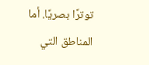توترًا بصريًا. أما المناطق التي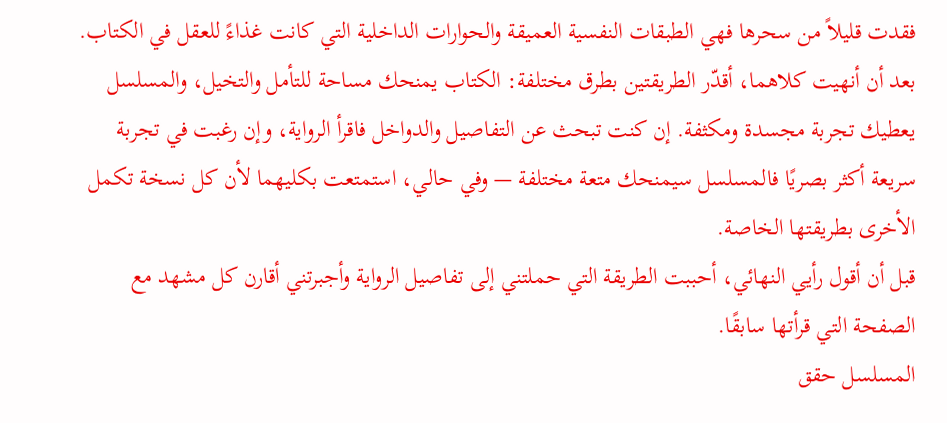فقدت قليلاً من سحرها فهي الطبقات النفسية العميقة والحوارات الداخلية التي كانت غذاءً للعقل في الكتاب.
بعد أن أنهيت كلاهما، أقدّر الطريقتين بطرق مختلفة: الكتاب يمنحك مساحة للتأمل والتخيل، والمسلسل يعطيك تجربة مجسدة ومكثفة. إن كنت تبحث عن التفاصيل والدواخل فاقرأ الرواية، وإن رغبت في تجربة سريعة أكثر بصريًا فالمسلسل سيمنحك متعة مختلفة — وفي حالي، استمتعت بكليهما لأن كل نسخة تكمل الأخرى بطريقتها الخاصة.
قبل أن أقول رأيي النهائي، أحببت الطريقة التي حملتني إلى تفاصيل الرواية وأجبرتني أقارن كل مشهد مع الصفحة التي قرأتها سابقًا.
المسلسل حقق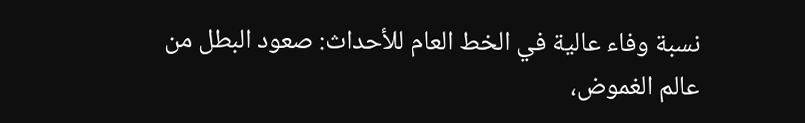نسبة وفاء عالية في الخط العام للأحداث: صعود البطل من عالم الغموض،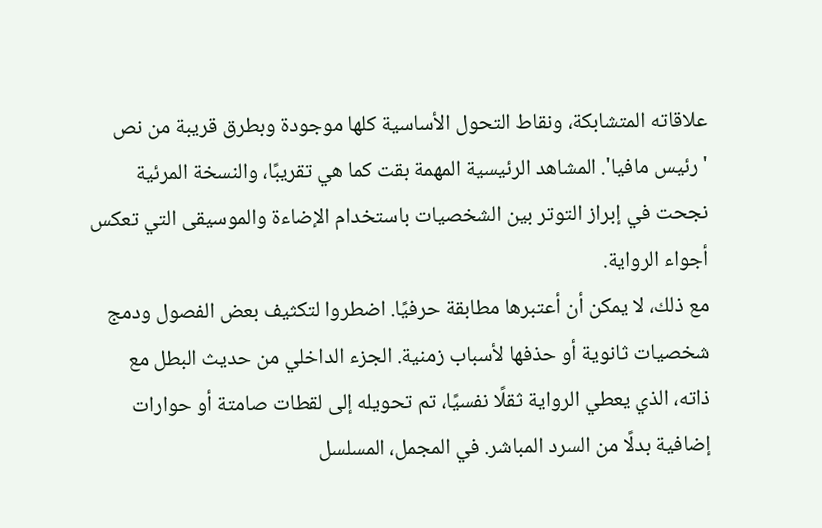علاقاته المتشابكة، ونقاط التحول الأساسية كلها موجودة وبطرق قريبة من نص 'رئيس مافيا'. المشاهد الرئيسية المهمة بقت كما هي تقريبًا، والنسخة المرئية نجحت في إبراز التوتر بين الشخصيات باستخدام الإضاءة والموسيقى التي تعكس أجواء الرواية.
مع ذلك، لا يمكن أن أعتبرها مطابقة حرفيًا. اضطروا لتكثيف بعض الفصول ودمج شخصيات ثانوية أو حذفها لأسباب زمنية. الجزء الداخلي من حديث البطل مع ذاته، الذي يعطي الرواية ثقلًا نفسيًا، تم تحويله إلى لقطات صامتة أو حوارات إضافية بدلًا من السرد المباشر. في المجمل، المسلسل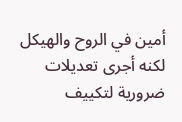أمين في الروح والهيكل لكنه أجرى تعديلات ضرورية لتكييف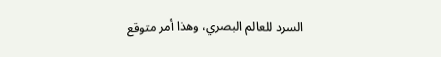السرد للعالم البصري، وهذا أمر متوقع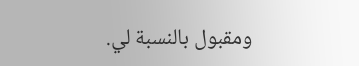ومقبول بالنسبة لي.